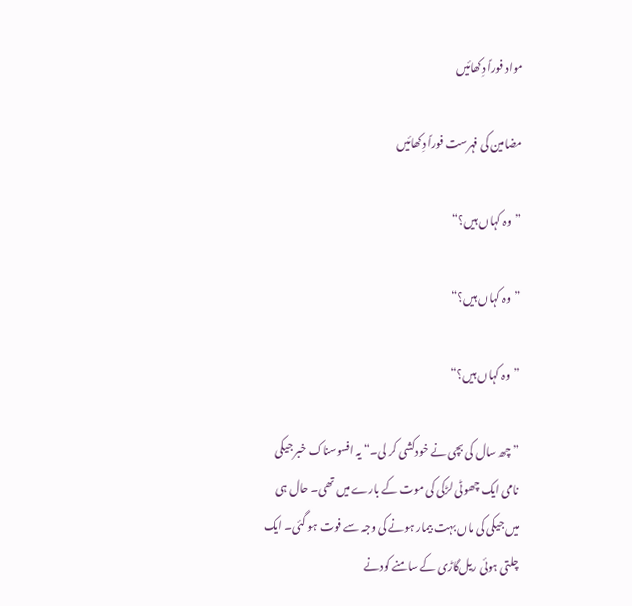مواد فوراً دِکھائیں

مضامین کی فہرست فوراً دِکھائیں

”وہ کہاں ہیں؟“

”وہ کہاں ہیں؟“

”وہ کہاں ہیں؟“

”چھ سال کی بچی نے خودکشی کر لی۔“ یہ افسوسناک خبر جیکی نامی ایک چھوٹی لڑکی کی موت کے بارے میں تھی۔ حال ہی میں جیکی کی ماں بہت بیمار ہونے کی وجہ سے فوت ہو گئی۔ ایک چلتی ہوئی ریل‌گاڑی کے سامنے کودنے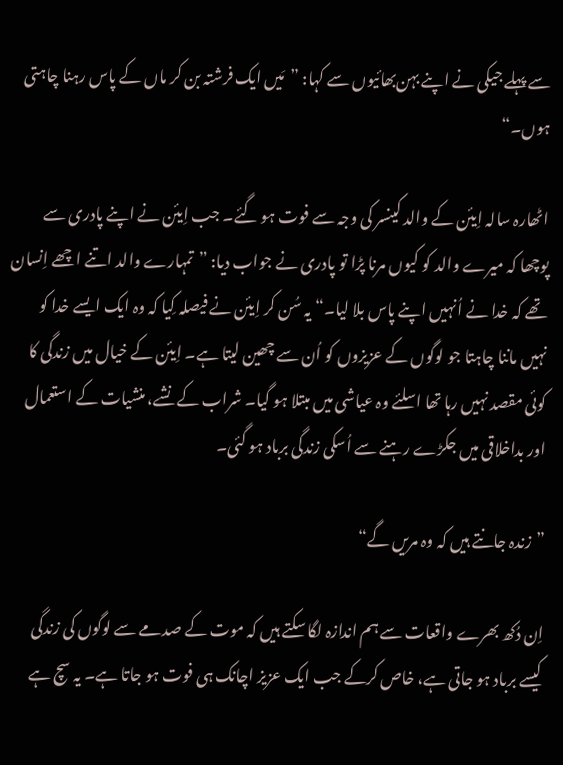سے پہلے جیکی نے اپنے بہن‌بھائیوں سے کہا: ”مَیں ایک فرشتہ بن کر ماں کے پاس رہنا چاہتی ہوں۔“

اٹھارہ سالہ اِیئن کے والد کینسر کی وجہ سے فوت ہو گئے۔ جب اِیئن نے اپنے پادری سے پوچھا کہ میرے والد کو کیوں مرنا پڑا تو پادری نے جواب دیا: ”تمہارے والد اتنے اچھے اِنسان تھے کہ خدا نے اُنہیں اپنے پاس بلا لیا۔“ یہ سُن کر اِیئن نے فیصلہ کِیا کہ وہ ایک ایسے خدا کو نہیں ماننا چاہتا جو لوگوں کے عزیزوں کو اُن سے چھین لیتا ہے۔ اِیئن کے خیال میں زندگی کا کوئی مقصد نہیں رہا تھا اسلئے وہ عیاشی میں مبتلا ہو گیا۔ شراب کے نشے، منشیات کے استعمال اور بداخلاقی میں جکڑے رہنے سے اُسکی زندگی برباد ہو گئی۔

”زندہ جانتے ہیں کہ وہ مریں گے“

اِن دُکھ بھرے واقعات سے ہم اندازہ لگا سکتے ہیں کہ موت کے صدمے سے لوگوں کی زندگی کیسے برباد ہو جاتی ہے، خاص کرکے جب ایک عزیز اچانک ہی فوت ہو جاتا ہے۔ یہ سچ ہے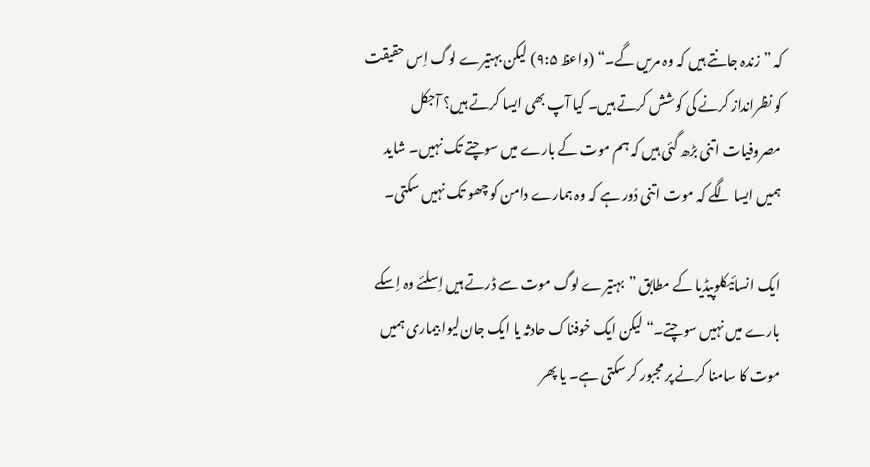کہ ”زندہ جانتے ہیں کہ وہ مریں گے۔“ (واعظ ۹:۵) لیکن بہتیرے لوگ اِس حقیقت کو نظرانداز کرنے کی کوشش کرتے ہیں۔ کیا آپ بھی ایسا کرتے ہیں؟ آجکل مصروفیات اتنی بڑھ گئی ہیں کہ ہم موت کے بارے میں سوچتے تک نہیں۔ شاید ہمیں ایسا لگے کہ موت اتنی دُور ہے کہ وہ ہمارے دامن کو چھو تک نہیں سکتی۔

ایک انسائیکلوپیڈیا کے مطابق ”بہتیرے لوگ موت سے ڈرتے ہیں اِسلئے وہ اِسکے بارے میں نہیں سوچتے۔“ لیکن ایک خوفناک حادثہ یا ایک جان‌لیوا بیماری ہمیں موت کا سامنا کرنے پر مجبور کر سکتی ہے۔ یا پھر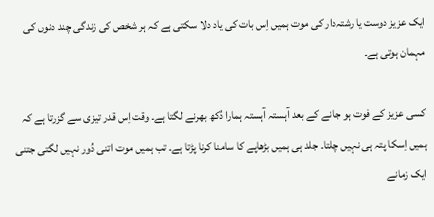ایک عزیز دوست یا رشتہ‌دار کی موت ہمیں اِس بات کی یاد دلا سکتی ہے کہ ہر شخص کی زندگی چند دنوں کی مہمان ہوتی ہے۔

کسی عزیز کے فوت ہو جانے کے بعد آہستہ آہستہ ہمارا دُکھ بھرنے لگتا ہے۔ وقت اِس قدر تیزی سے گزرتا ہے کہ ہمیں اِسکا پتہ ہی نہیں چلتا۔ جلد ہی ہمیں بڑھاپے کا سامنا کرنا پڑتا ہے۔ تب ہمیں موت اتنی دُور نہیں لگتی جتنی ایک زمانے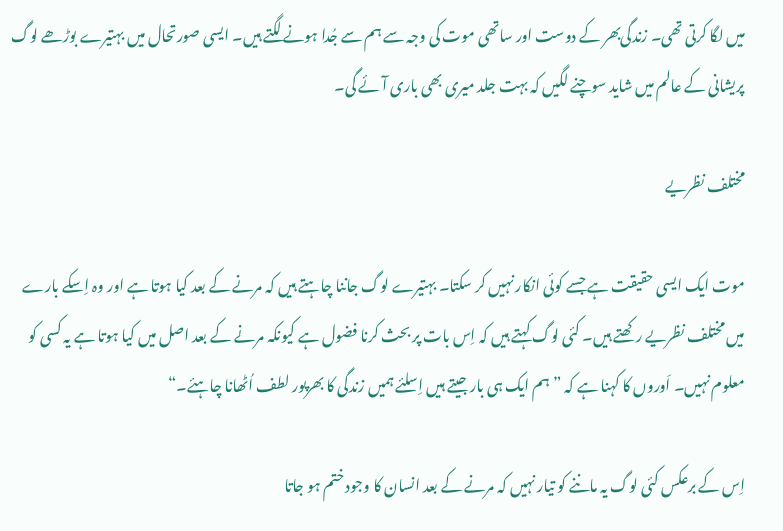میں لگا کرتی تھی۔ زندگی‌بھر کے دوست اور ساتھی موت کی وجہ سے ہم سے جُدا ہونے لگتے ہیں۔ ایسی صورتحال میں بہتیرے بوڑھے لوگ پریشانی کے عالم میں شاید سوچنے لگیں کہ بہت جلد میری بھی باری آئے گی۔

مختلف نظریے

موت ایک ایسی حقیقت ہے جسے کوئی انکار نہیں کر سکتا۔ بہتیرے لوگ جاننا چاہتے ہیں کہ مرنے کے بعد کیا ہوتا ہے اور وہ اِسکے بارے میں مختلف نظریے رکھتے ہیں۔ کئی لوگ کہتے ہیں کہ اِس بات پر بحث کرنا فضول ہے کیونکہ مرنے کے بعد اصل میں کیا ہوتا ہے یہ کسی کو معلوم نہیں۔ اَوروں کا کہنا ہے کہ ”ہم ایک ہی بار جیتے ہیں اِسلئے ہمیں زندگی کا بھرپور لطف اُٹھانا چاہئے۔“

اِس کے برعکس کئی لوگ یہ ماننے کو تیار نہیں کہ مرنے کے بعد انسان کا وجود ختم ہو جاتا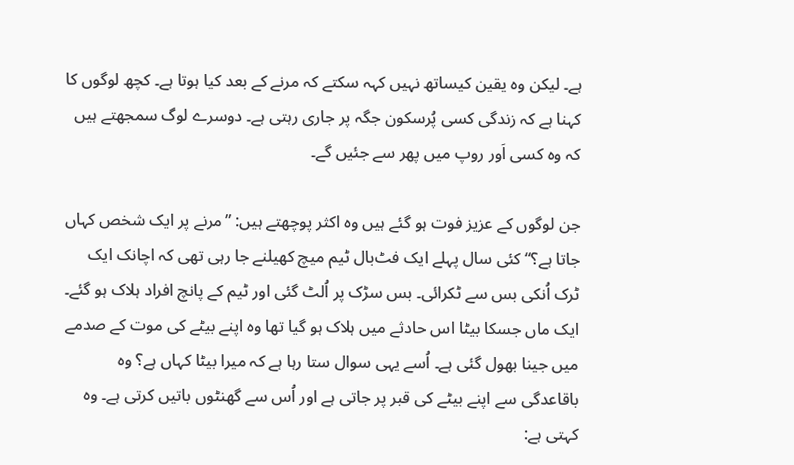ہے۔ لیکن وہ یقین کیساتھ نہیں کہہ سکتے کہ مرنے کے بعد کیا ہوتا ہے۔ کچھ لوگوں کا کہنا ہے کہ زندگی کسی پُرسکون جگہ پر جاری رہتی ہے۔ دوسرے لوگ سمجھتے ہیں کہ وہ کسی اَور روپ میں پھر سے جئیں گے۔

جن لوگوں کے عزیز فوت ہو گئے ہیں وہ اکثر پوچھتے ہیں: ”مرنے پر ایک شخص کہاں جاتا ہے؟“ کئی سال پہلے ایک فٹ‌بال ٹیم میچ کھیلنے جا رہی تھی کہ اچانک ایک ٹرک اُنکی بس سے ٹکرائی۔ بس سڑک پر اُلٹ گئی اور ٹیم کے پانچ افراد ہلاک ہو گئے۔ ایک ماں جسکا بیٹا اس حادثے میں ہلاک ہو گیا تھا وہ اپنے بیٹے کی موت کے صدمے میں جینا بھول گئی ہے۔ اُسے یہی سوال ستا رہا ہے کہ میرا بیٹا کہاں ہے؟ وہ باقاعدگی سے اپنے بیٹے کی قبر پر جاتی ہے اور اُس سے گھنٹوں باتیں کرتی ہے۔ وہ کہتی ہے: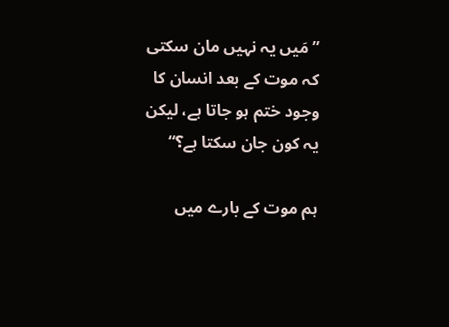”مَیں یہ نہیں مان سکتی کہ موت کے بعد انسان کا وجود ختم ہو جاتا ہے، لیکن یہ کون جان سکتا ہے؟“

ہم موت کے بارے میں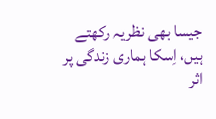جیسا بھی نظریہ رکھتے ہیں، اِسکا ہماری زندگی پر اثر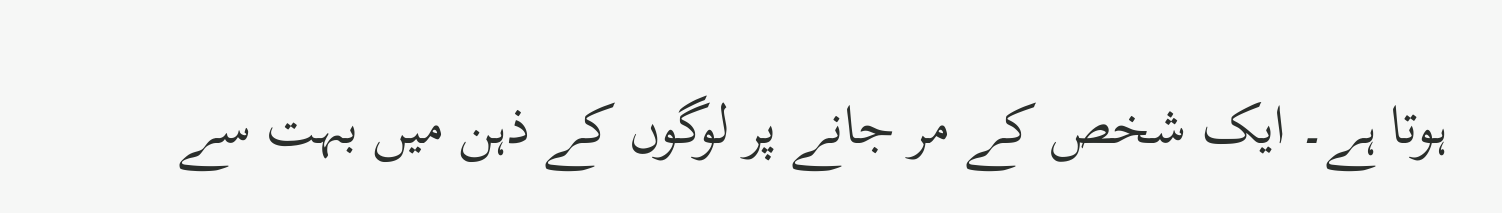ہوتا ہے۔ ایک شخص کے مر جانے پر لوگوں کے ذہن میں بہت سے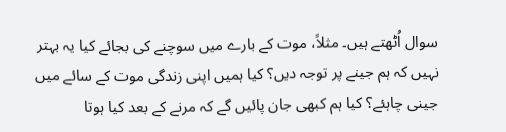سوال اُٹھتے ہیں۔ مثلاً، موت کے بارے میں سوچنے کی بجائے کیا یہ بہتر نہیں کہ ہم جینے پر توجہ دیں؟ کیا ہمیں اپنی زندگی موت کے سائے میں جینی چاہئے؟ کیا ہم کبھی جان پائیں گے کہ مرنے کے بعد کیا ہوتا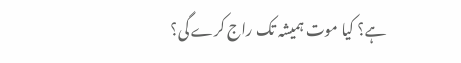ہے؟ کیا موت ہمیشہ تک راج کرے گی؟